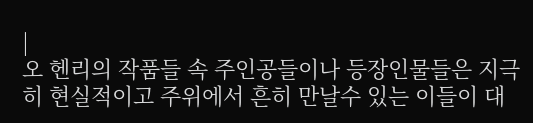|
오 헨리의 작품들 속 주인공들이나 등장인물들은 지극히 현실적이고 주위에서 흔히 만날수 있는 이들이 대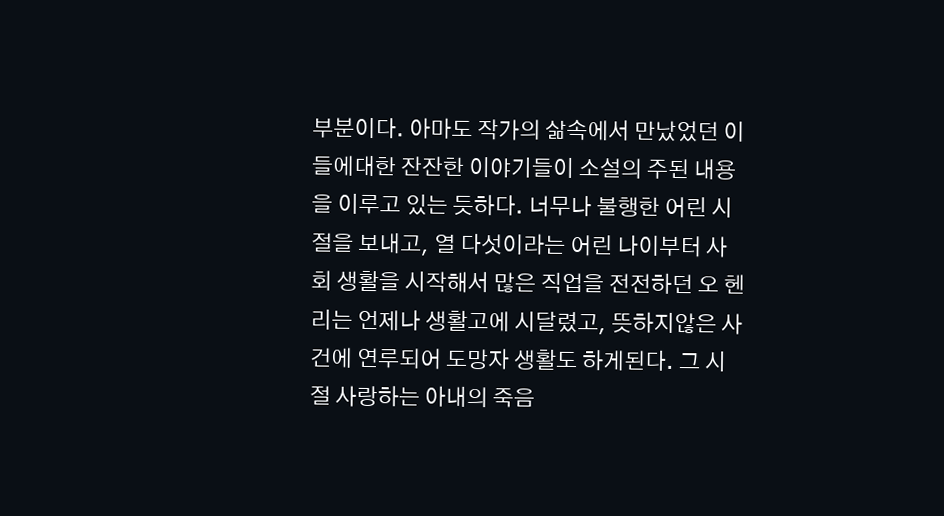부분이다. 아마도 작가의 삶속에서 만났었던 이들에대한 잔잔한 이야기들이 소설의 주된 내용을 이루고 있는 듯하다. 너무나 불행한 어린 시절을 보내고, 열 다섯이라는 어린 나이부터 사회 생활을 시작해서 많은 직업을 전전하던 오 헨리는 언제나 생활고에 시달렸고, 뜻하지않은 사건에 연루되어 도망자 생활도 하게된다. 그 시절 사랑하는 아내의 죽음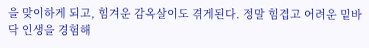을 맞이하게 되고, 힘겨운 감옥살이도 겪게된다. 정말 힘겹고 어려운 밑바닥 인생을 경험해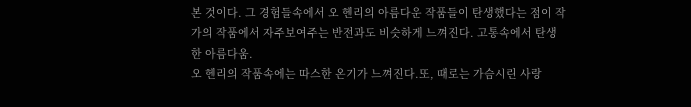본 것이다. 그 경험들속에서 오 헨리의 아름다운 작품들이 탄생했다는 점이 작가의 작품에서 자주보여주는 반전과도 비슷하게 느껴진다. 고통속에서 탄생한 아름다움.
오 헨리의 작품속에는 따스한 온기가 느껴진다.또, 때로는 가슴시린 사랑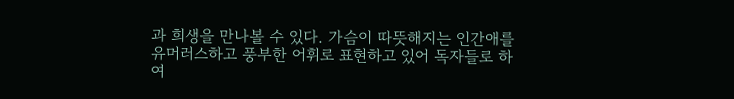과 희생을 만나볼 수 있다. 가슴이 따뜻해지는 인간애를 유머러스하고 풍부한 어휘로 표현하고 있어 독자들로 하여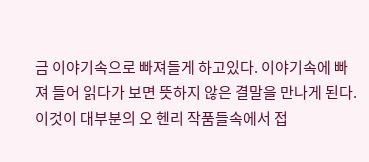금 이야기속으로 빠져들게 하고있다. 이야기속에 빠져 들어 읽다가 보면 뜻하지 않은 결말을 만나게 된다. 이것이 대부분의 오 헨리 작품들속에서 접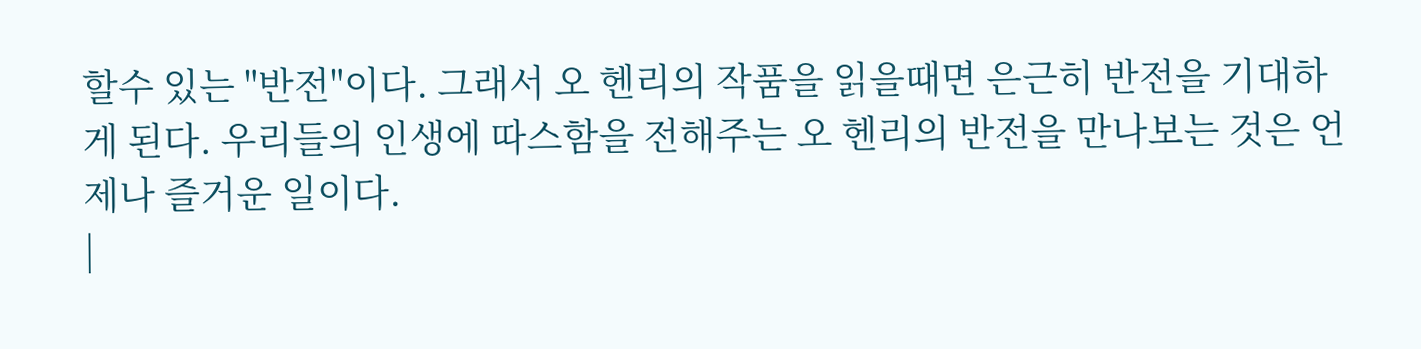할수 있는 "반전"이다. 그래서 오 헨리의 작품을 읽을때면 은근히 반전을 기대하게 된다. 우리들의 인생에 따스함을 전해주는 오 헨리의 반전을 만나보는 것은 언제나 즐거운 일이다.
|